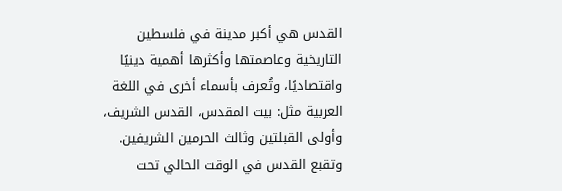القدس هي أكبر مدينة في فلسطين التاريخية وعاصمتها وأكثرها أهمية دينيًا واقتصاديًا، وتُعرف بأسماء أخرى في اللغة العربية مثل: بيت المقدس، القدس الشريف، وأولى القبلتين وثالث الحرمين الشريفين.
وتقبع القدس في الوقت الحالي تحت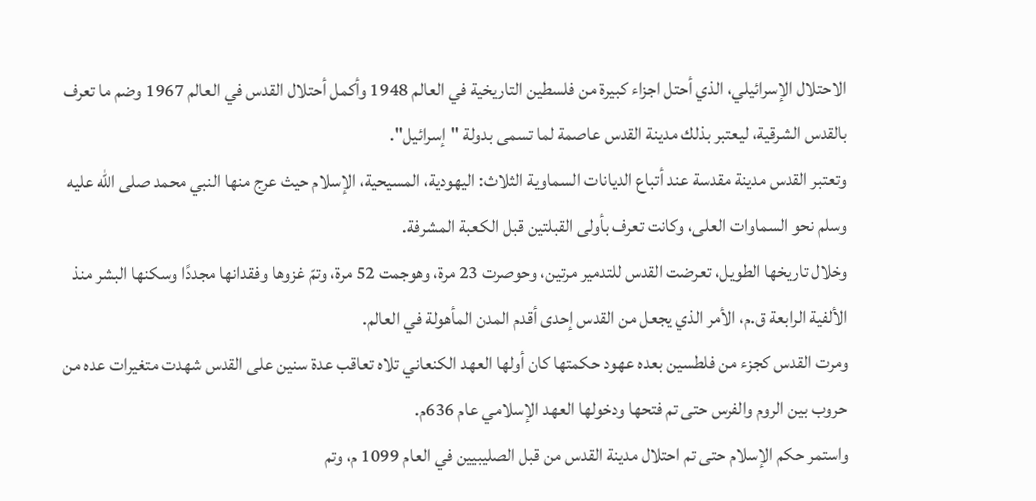الاحتلال الإسرائيلي، الذي أحتل اجزاء كبيرة من فلسطين التاريخية في العالم 1948 وأكمل أحتلال القدس في العالم 1967 وضم ما تعرف بالقدس الشرقية، ليعتبر بذلك مدينة القدس عاصمة لما تسمى بدولة "إسرائيل".
وتعتبر القدس مدينة مقدسة عند أتباع الديانات السماوية الثلاث: اليهودية، المسيحية، الإسلام حيث عرج منها النبي محمد صلى الله عليه وسلم نحو السماوات العلى، وكانت تعرف بأولى القبلتين قبل الكعبة المشرفة.
وخلال تاريخها الطويل، تعرضت القدس للتدمير مرتين، وحوصرت 23 مرة، وهوجمت 52 مرة، وتمّ غزوها وفقدانها مجددًا وسكنها البشر منذ الألفية الرابعة ق.م، الأمر الذي يجعل من القدس إحدى أقدم المدن المأهولة في العالم.
ومرت القدس كجزء من فلطسين بعده عهود حكمتها كان أولها العهد الكنعاني تلاه تعاقب عدة سنين على القدس شهدت متغيرات عده من حروب بين الروم والفرس حتى تم فتحها ودخولها العهد الإسلامي عام 636م.
واستمر حكم الإسلام حتى تم احتلال مدينة القدس من قبل الصليبيين في العام 1099 م، وتم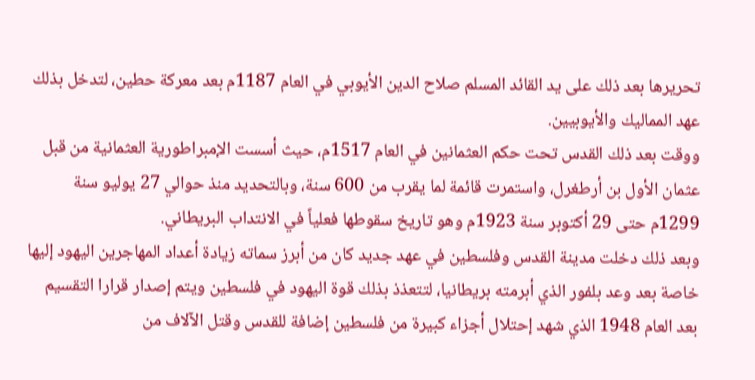تحريرها بعد ذلك على يد القائد المسلم صلاح الدين الأيوبي في العام 1187م بعد معركة حطين، لتدخل بذلك عهد المماليك والأيوبيين.
ووقت بعد ذلك القدس تحت حكم العثمانين في العام 1517م، حيث أسست الإمبراطورية العثمانية من قبل عثمان الأول بن أرطغرل، واستمرت قائمة لما يقرب من 600 سنة، وبالتحديد منذ حوالي 27 يوليو سنة 1299م حتى 29 أكتوبر سنة 1923م وهو تاريخ سقوطها فعلياً في الانتداب البريطاني.
وبعد ذلك دخلت مدينة القدس وفلسطين في عهد جديد كان من أبرز سماته زيادة أعداد المهاجرين اليهود إليها خاصة بعد وعد بلفور الذي أبرمته بريطانيا، لتتعذذ بذلك قوة اليهود في فلسطين ويتم إصدار قرارا التقسيم بعد العام 1948 الذي شهد إحتلال أجزاء كبيرة من فلسطين إضافة للقدس وقتل الآلاف من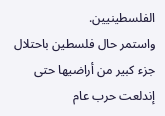الفلسطينيين.
واستمر حال فلسطين باحتلال جزء كبير من أراضيها حتى إندلعت حرب عام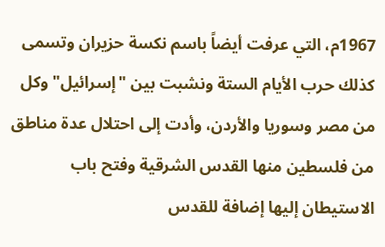1967م، التي عرفت أيضاً باسم نكسة حزيران وتسمى كذلك حرب الأيام الستة ونشبت بين "إسرائيل" وكل من مصر وسوريا والأردن، وأدت إلى احتلال عدة مناطق من فلسطين منها القدس الشرقية وفتح باب الاستيطان إليها إضافة للقدس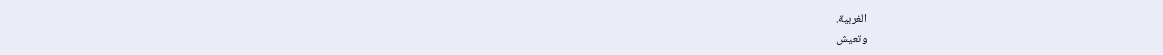الغربية.
وتعيش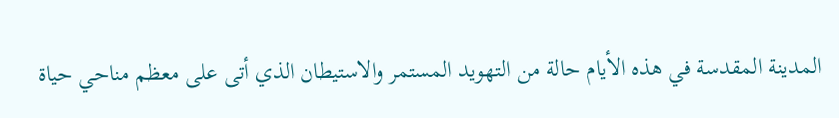المدينة المقدسة في هذه الأيام حالة من التهويد المستمر والاستيطان الذي أتى على معظم مناحي حياة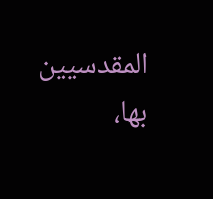المقدسيين بها،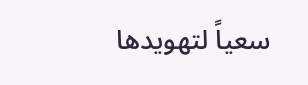سعياً لتهويدها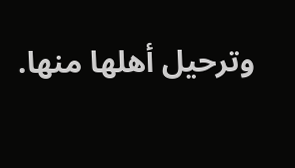وترحيل أهلها منها.